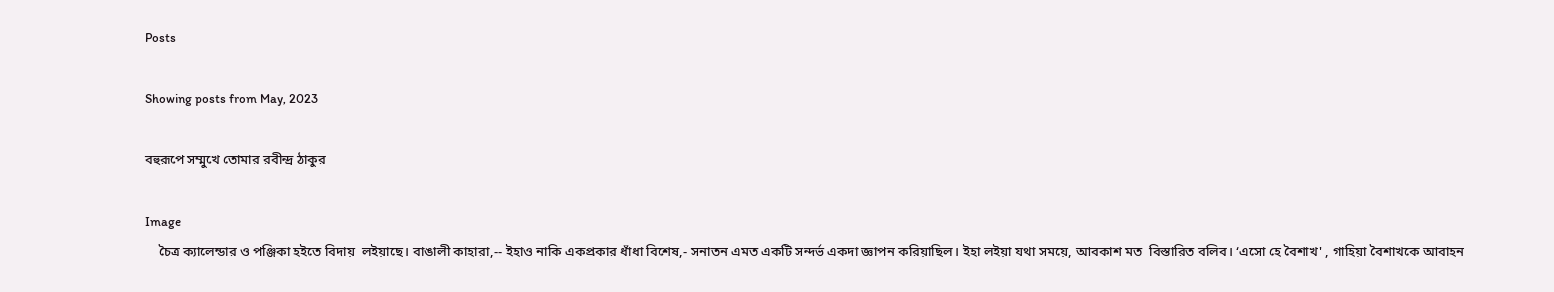Posts

Showing posts from May, 2023

বহুরূপে সম্মুখে তোমার রবীন্দ্র ঠাকুর

Image
    চৈত্র ক্যালেন্ডার ও পঞ্জিকা হইতে বিদায়  লইয়াছে। বাঙালী কাহারা,-- ইহাও নাকি একপ্রকার ধাঁধা বিশেষ,- সনাতন এমত একটি সন্দর্ভ একদা জ্ঞাপন করিয়াছিল। ইহা লইয়া যথা সময়ে, আবকাশ মত  বিস্তারিত বলিব। ‘এসো হে বৈশাখ' , গাহিয়া বৈশাখকে আবাহন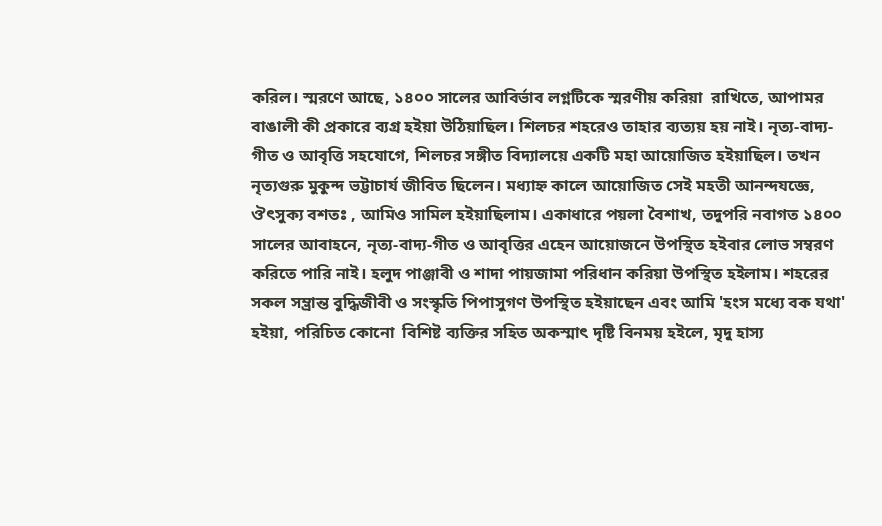করিল। স্মরণে আছে, ১৪০০ সালের আবির্ভাব লগ্নটিকে স্মরণীয় করিয়া  রাখিতে, আপামর বাঙালী কী প্রকারে ব্যগ্র হইয়া উঠিয়াছিল। শিলচর শহরেও তাহার ব্যত্যয় হয় নাই। নৃত্য-বাদ্য-গীত ও আবৃত্তি সহযোগে, শিলচর সঙ্গীত বিদ্যালয়ে একটি মহা আয়োজিত হইয়াছিল। তখন নৃত্যগুরু মুকুন্দ ভট্টাচার্য জীবিত ছিলেন। মধ্যাহ্ন কালে আয়োজিত সেই মহতী আনন্দযজ্ঞে, ঔৎসুক্য বশতঃ , আমিও সামিল হইয়াছিলাম। একাধারে পয়লা বৈশাখ, তদুপরি নবাগত ১৪০০ সালের আবাহনে, নৃত্য-বাদ্য-গীত ও আবৃত্তির এহেন আয়োজনে উপস্থিত হইবার লোভ সম্বরণ করিতে পারি নাই। হলুদ পাঞ্জাবী ও শাদা পায়জামা পরিধান করিয়া উপস্থিত হইলাম। শহরের সকল সম্ভ্রান্ত বুদ্ধিজীবী ও সংস্কৃতি পিপাসুগণ উপস্থিত হইয়াছেন এবং আমি 'হংস মধ্যে বক যথা' হইয়া, পরিচিত কোনো  বিশিষ্ট ব্যক্তির সহিত অকস্মাৎ দৃষ্টি বিনময় হইলে, মৃদু হাস্য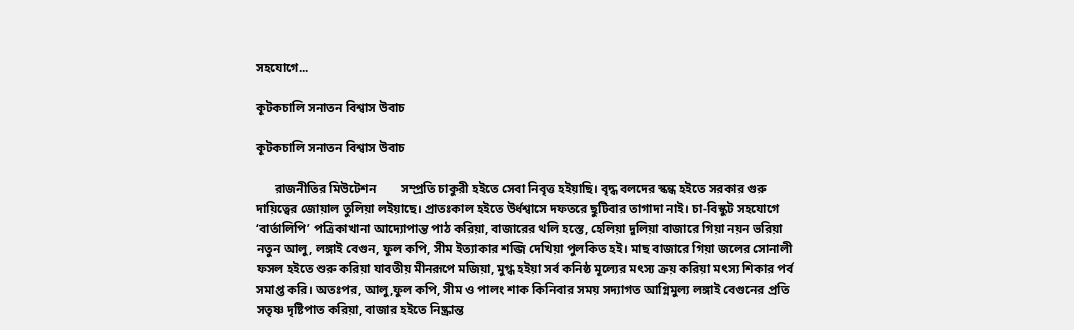সহযোগে...

কূটকচালি সনাতন বিশ্বাস উবাচ

কূটকচালি সনাতন বিশ্বাস উবাচ

      রাজনীতির মিউটেশন        সম্প্রতি চাকুরী হইতে সেবা নিবৃত্ত হইয়াছি। বৃদ্ধ বলদের স্কন্ধ হইতে সরকার গুরু দায়িত্বের জোয়াল তুলিয়া লইয়াছে। প্রাতঃকাল হইতে উর্ধশ্বাসে দফতরে ছুটিবার তাগাদা নাই। চা-বিস্কুট সহযোগে ‘বার্তালিপি’ পত্রিকাখানা আদ্যোপান্ত পাঠ করিয়া, বাজারের থলি হস্তে, হেলিয়া দুলিয়া বাজারে গিয়া নয়ন ভরিয়া নতুন আলু, লঙ্গাই বেগুন, ফুল কপি, সীম ইত্যাকার শব্জি দেখিয়া পুলকিত হই। মাছ বাজারে গিয়া জলের সোনালী ফসল হইতে শুরু করিয়া যাবতীয় মীনরূপে মজিয়া, মুগ্ধ হইয়া সর্ব কনিষ্ঠ মূল্যের মৎস্য ক্রয় করিয়া মৎস্য শিকার পর্ব সমাপ্ত করি। অতঃপর, আলু,ফুল কপি, সীম ও পালং শাক কিনিবার সময় সদ্যাগত আগ্নিমুল্য লঙ্গাই বেগুনের প্রতি সতৃষ্ণ দৃষ্টিপাত করিয়া, বাজার হইতে নিষ্ক্রান্ত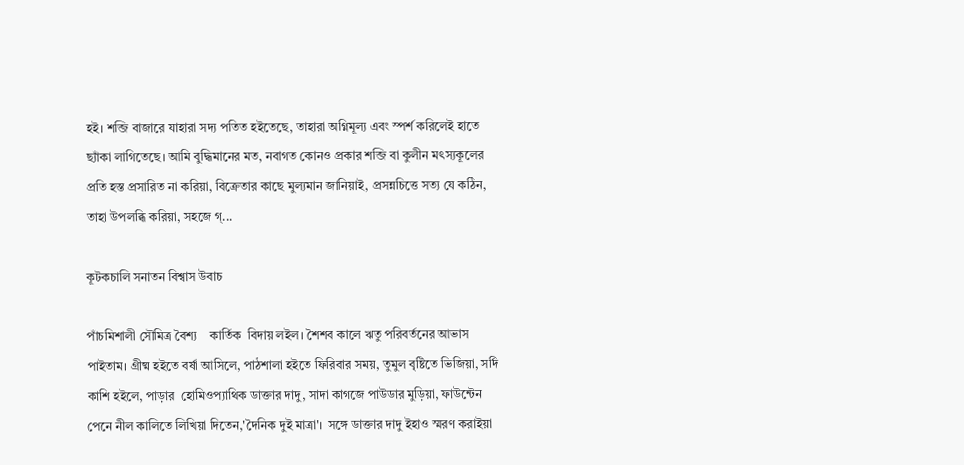হই। শব্জি বাজারে যাহারা সদ্য পতিত হইতেছে, তাহারা অগ্নিমূল্য এবং স্পর্শ করিলেই হাতে ছ্যাঁকা লাগিতেছে। আমি বুদ্ধিমানের মত, নবাগত কোনও প্রকার শব্জি বা কুলীন মৎস্যকূলের প্রতি হস্ত প্রসারিত না করিয়া, বিক্রেতার কাছে মুল্যমান জানিয়াই, প্রসন্নচিত্তে সত্য যে কঠিন, তাহা উপলব্ধি করিয়া, সহজে গ্...

কূটকচালি সনাতন বিশ্বাস উবাচ

পাঁচমিশালী সৌমিত্র বৈশ্য    কার্তিক  বিদায় লইল। শৈশব কালে ঋতু পরিবর্তনের আভাস পাইতাম। গ্রীষ্ম হইতে বর্ষা আসিলে, পাঠশালা হইতে ফিরিবার সময়, তুমুল বৃষ্টিতে ভিজিয়া, সর্দি কাশি হইলে, পাড়ার  হোমিওপ্যাথিক ডাক্তার দাদু, সাদা কাগজে পাউডার মুড়িয়া, ফাউন্টেন পেনে নীল কালিতে লিখিয়া দিতেন,'দৈনিক দুই মাত্রা'।  সঙ্গে ডাক্তার দাদু ইহাও স্মরণ করাইয়া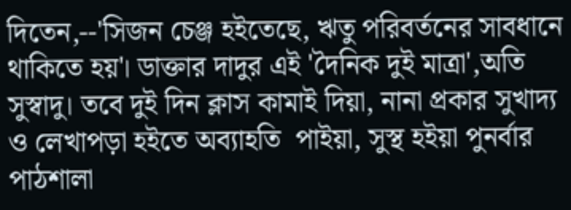দিতেন,--'সিজন চেঞ্জ হইতেছে, ঋতু পরিবর্তনের সাবধানে থাকিতে হয়'। ডাক্তার দাদুর এই 'দৈনিক দুই মাত্রা',অতি সুস্বাদু। তবে দুই দিন ক্লাস কামাই দিয়া, নানা প্রকার সুখাদ্য ও লেখাপড়া হইতে অব্যাহতি  পাইয়া, সুস্থ হইয়া পুনর্বার পাঠশালা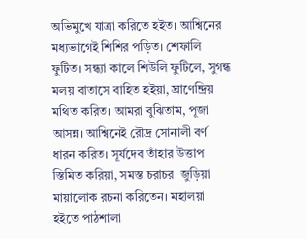অভিমুখে যাত্রা করিতে হইত। আশ্বিনের মধ্যভাগেই শিশির পড়িত। শেফালি ফুটিত। সন্ধ্যা কালে শিউলি ফুটিলে, সুগন্ধ মলয় বাতাসে বাহিত হইয়া, ঘ্রাণেন্দ্রিয় মথিত করিত। আমরা বুঝিতাম, পূজা আসন্ন। আশ্বিনেই রৌদ্র সোনালী বর্ণ ধারন করিত। সূর্যদেব তাঁহার উত্তাপ স্তিমিত করিয়া, সমস্ত চরাচর  জুড়িয়া মায়ালোক রচনা করিতেন। মহালয়া হইতে পাঠশালা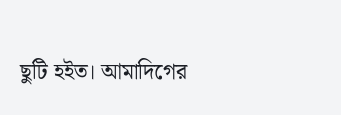ছুটি হইত। আমাদিগের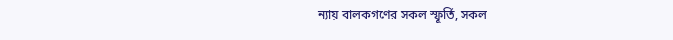ন্যায় বালকগণের সকল স্ফূর্তি, সকল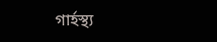গার্হস্থ্য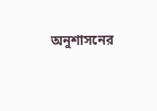অনুশাসনের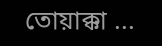তোয়াক্কা ...